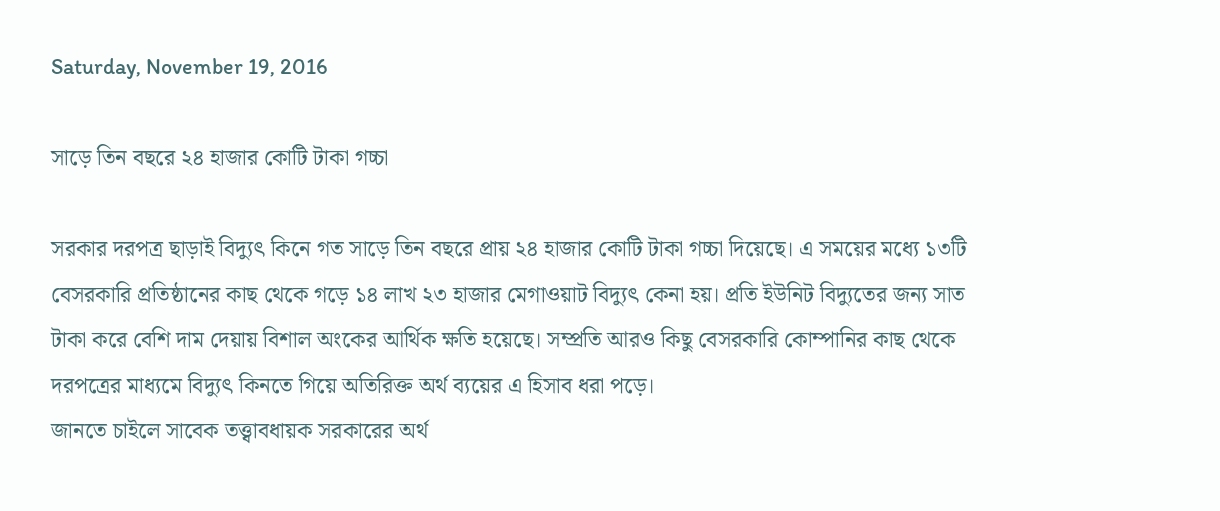Saturday, November 19, 2016

সাড়ে তিন বছরে ২৪ হাজার কোটি টাকা গচ্চা

সরকার দরপত্র ছাড়াই বিদ্যুৎ কিনে গত সাড়ে তিন বছরে প্রায় ২৪ হাজার কোটি টাকা গচ্চা দিয়েছে। এ সময়ের মধ্যে ১৩টি বেসরকারি প্রতিষ্ঠানের কাছ থেকে গড়ে ১৪ লাখ ২৩ হাজার মেগাওয়াট বিদ্যুৎ কেনা হয়। প্রতি ইউনিট বিদ্যুতের জন্য সাত টাকা করে বেশি দাম দেয়ায় বিশাল অংকের আর্থিক ক্ষতি হয়েছে। সম্প্রতি আরও কিছু বেসরকারি কোম্পানির কাছ থেকে দরপত্রের মাধ্যমে বিদ্যুৎ কিনতে গিয়ে অতিরিক্ত অর্থ ব্যয়ের এ হিসাব ধরা পড়ে।
জানতে চাইলে সাবেক তত্ত্বাবধায়ক সরকারের অর্থ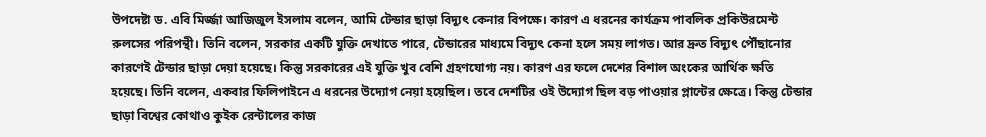উপদেষ্টা ড. এবি মির্জ্জা আজিজুল ইসলাম বলেন, আমি টেন্ডার ছাড়া বিদ্যুৎ কেনার বিপক্ষে। কারণ এ ধরনের কার্যক্রম পাবলিক প্রকিউরমেন্ট রুলসের পরিপন্থী। তিনি বলেন, সরকার একটি যুক্তি দেখাতে পারে, টেন্ডারের মাধ্যমে বিদ্যুৎ কেনা হলে সময় লাগত। আর দ্রুত বিদ্যুৎ পৌঁছানোর কারণেই টেন্ডার ছাড়া দেয়া হয়েছে। কিন্তু সরকারের এই যুক্তি খুব বেশি গ্রহণযোগ্য নয়। কারণ এর ফলে দেশের বিশাল অংকের আর্থিক ক্ষতি হয়েছে। তিনি বলেন, একবার ফিলিপাইনে এ ধরনের উদ্যোগ নেয়া হয়েছিল। তবে দেশটির ওই উদ্যোগ ছিল বড় পাওয়ার প্লান্টের ক্ষেত্রে। কিন্তু টেন্ডার ছাড়া বিশ্বের কোথাও কুইক রেন্টালের কাজ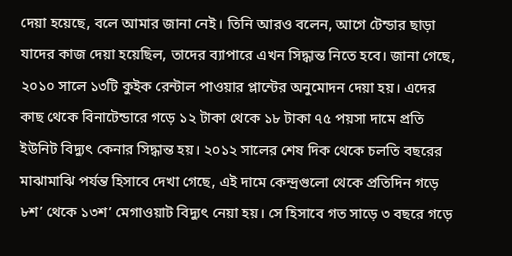দেয়া হয়েছে, বলে আমার জানা নেই। তিনি আরও বলেন, আগে টেন্ডার ছাড়া যাদের কাজ দেয়া হয়েছিল, তাদের ব্যাপারে এখন সিদ্ধান্ত নিতে হবে। জানা গেছে, ২০১০ সালে ১৩টি কুইক রেন্টাল পাওয়ার প্লান্টের অনুমোদন দেয়া হয়। এদের কাছ থেকে বিনাটেন্ডারে গড়ে ১২ টাকা থেকে ১৮ টাকা ৭৫ পয়সা দামে প্রতি ইউনিট বিদ্যুৎ কেনার সিদ্ধান্ত হয়। ২০১২ সালের শেষ দিক থেকে চলতি বছরের মাঝামাঝি পর্যন্ত হিসাবে দেখা গেছে, এই দামে কেন্দ্রগুলো থেকে প্রতিদিন গড়ে ৮শ’ থেকে ১৩শ’ মেগাওয়াট বিদ্যুৎ নেয়া হয়। সে হিসাবে গত সাড়ে ৩ বছরে গড়ে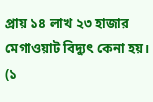প্রায় ১৪ লাখ ২৩ হাজার মেগাওয়াট বিদ্যুৎ কেনা হয়। (১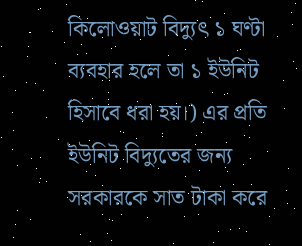কিলোওয়াট বিদ্যুৎ ১ ঘণ্টা ব্যবহার হলে তা ১ ইউনিট হিসাবে ধরা হয়।) এর প্রতি ইউনিট বিদ্যুতের জন্য সরকারকে সাত টাকা করে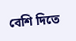বেশি দিতে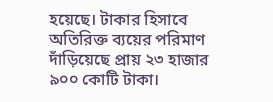হয়েছে। টাকার হিসাবে অতিরিক্ত ব্যয়ের পরিমাণ দাঁড়িয়েছে প্রায় ২৩ হাজার ৯০০ কোটি টাকা।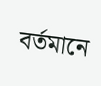বর্তমানে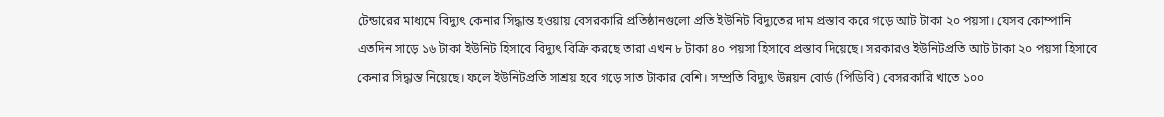টেন্ডারের মাধ্যমে বিদ্যুৎ কেনার সিদ্ধান্ত হওয়ায় বেসরকারি প্রতিষ্ঠানগুলো প্রতি ইউনিট বিদ্যুতের দাম প্রস্তাব করে গড়ে আট টাকা ২০ পয়সা। যেসব কোম্পানি এতদিন সাড়ে ১৬ টাকা ইউনিট হিসাবে বিদ্যুৎ বিক্রি করছে তারা এখন ৮ টাকা ৪০ পয়সা হিসাবে প্রস্তাব দিয়েছে। সরকারও ইউনিটপ্রতি আট টাকা ২০ পয়সা হিসাবে কেনার সিদ্ধান্ত নিয়েছে। ফলে ইউনিটপ্রতি সাশ্রয় হবে গড়ে সাত টাকার বেশি। সম্প্রতি বিদ্যুৎ উন্নয়ন বোর্ড (পিডিবি) বেসরকারি খাতে ১০০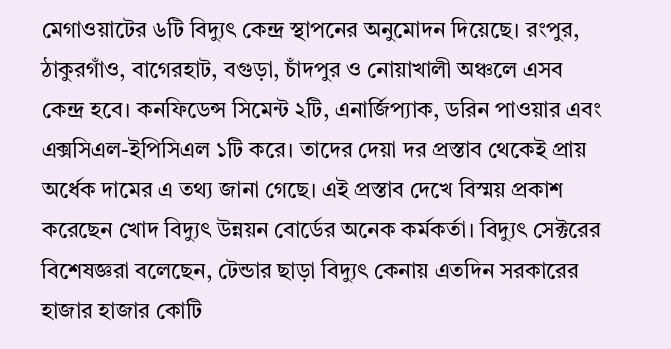মেগাওয়াটের ৬টি বিদ্যুৎ কেন্দ্র স্থাপনের অনুমোদন দিয়েছে। রংপুর, ঠাকুরগাঁও, বাগেরহাট, বগুড়া, চাঁদপুর ও নোয়াখালী অঞ্চলে এসব কেন্দ্র হবে। কনফিডেন্স সিমেন্ট ২টি, এনার্জিপ্যাক, ডরিন পাওয়ার এবং এক্সসিএল-ইপিসিএল ১টি করে। তাদের দেয়া দর প্রস্তাব থেকেই প্রায় অর্ধেক দামের এ তথ্য জানা গেছে। এই প্রস্তাব দেখে বিস্ময় প্রকাশ করেছেন খোদ বিদ্যুৎ উন্নয়ন বোর্ডের অনেক কর্মকর্তা। বিদ্যুৎ সেক্টরের বিশেষজ্ঞরা বলেছেন, টেন্ডার ছাড়া বিদ্যুৎ কেনায় এতদিন সরকারের হাজার হাজার কোটি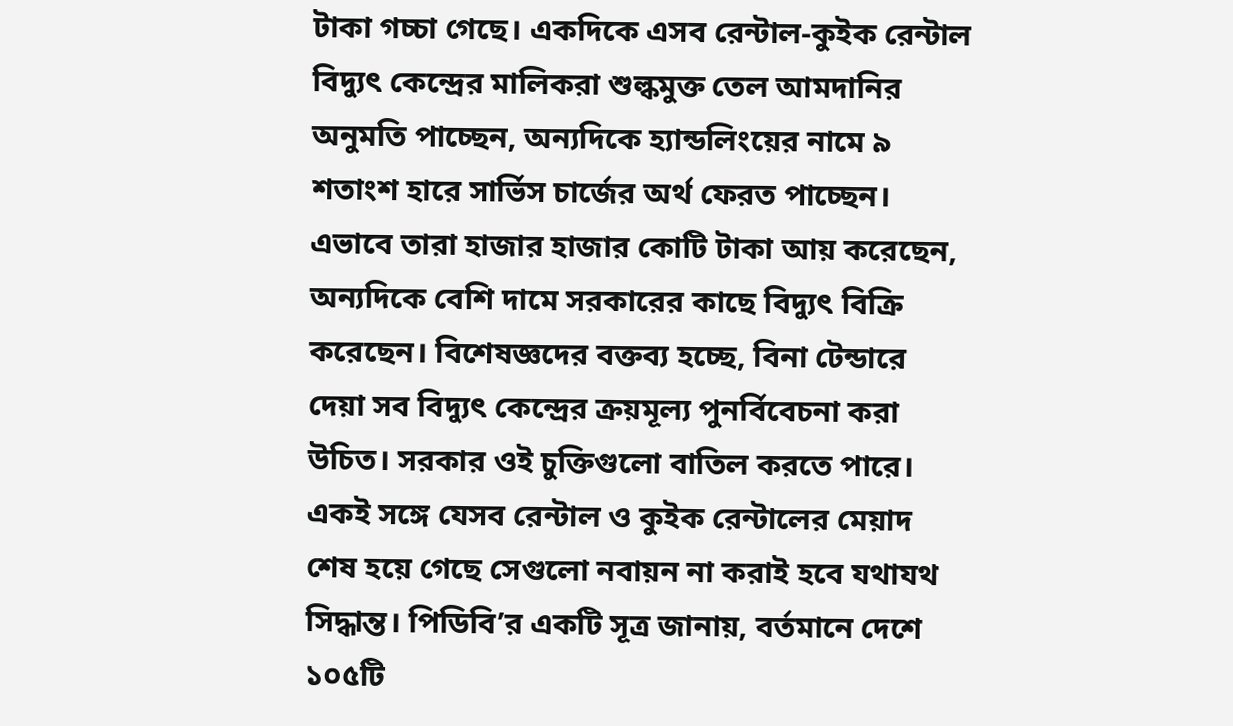টাকা গচ্চা গেছে। একদিকে এসব রেন্টাল-কুইক রেন্টাল বিদ্যুৎ কেন্দ্রের মালিকরা শুল্কমুক্ত তেল আমদানির অনুমতি পাচ্ছেন, অন্যদিকে হ্যান্ডলিংয়ের নামে ৯ শতাংশ হারে সার্ভিস চার্জের অর্থ ফেরত পাচ্ছেন। এভাবে তারা হাজার হাজার কোটি টাকা আয় করেছেন, অন্যদিকে বেশি দামে সরকারের কাছে বিদ্যুৎ বিক্রি করেছেন। বিশেষজ্ঞদের বক্তব্য হচ্ছে, বিনা টেন্ডারে দেয়া সব বিদ্যুৎ কেন্দ্রের ক্রয়মূল্য পুনর্বিবেচনা করা উচিত। সরকার ওই চুক্তিগুলো বাতিল করতে পারে। একই সঙ্গে যেসব রেন্টাল ও কুইক রেন্টালের মেয়াদ শেষ হয়ে গেছে সেগুলো নবায়ন না করাই হবে যথাযথ সিদ্ধান্ত। পিডিবি’র একটি সূত্র জানায়, বর্তমানে দেশে ১০৫টি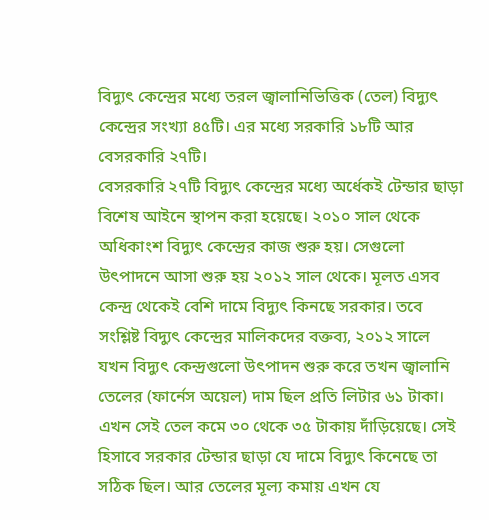বিদ্যুৎ কেন্দ্রের মধ্যে তরল জ্বালানিভিত্তিক (তেল) বিদ্যুৎ কেন্দ্রের সংখ্যা ৪৫টি। এর মধ্যে সরকারি ১৮টি আর বেসরকারি ২৭টি।
বেসরকারি ২৭টি বিদ্যুৎ কেন্দ্রের মধ্যে অর্ধেকই টেন্ডার ছাড়া বিশেষ আইনে স্থাপন করা হয়েছে। ২০১০ সাল থেকে অধিকাংশ বিদ্যুৎ কেন্দ্রের কাজ শুরু হয়। সেগুলো উৎপাদনে আসা শুরু হয় ২০১২ সাল থেকে। মূলত এসব কেন্দ্র থেকেই বেশি দামে বিদ্যুৎ কিনছে সরকার। তবে সংশ্লিষ্ট বিদ্যুৎ কেন্দ্রের মালিকদের বক্তব্য, ২০১২ সালে যখন বিদ্যুৎ কেন্দ্রগুলো উৎপাদন শুরু করে তখন জ্বালানি তেলের (ফার্নেস অয়েল) দাম ছিল প্রতি লিটার ৬১ টাকা। এখন সেই তেল কমে ৩০ থেকে ৩৫ টাকায় দাঁড়িয়েছে। সেই হিসাবে সরকার টেন্ডার ছাড়া যে দামে বিদ্যুৎ কিনেছে তা সঠিক ছিল। আর তেলের মূল্য কমায় এখন যে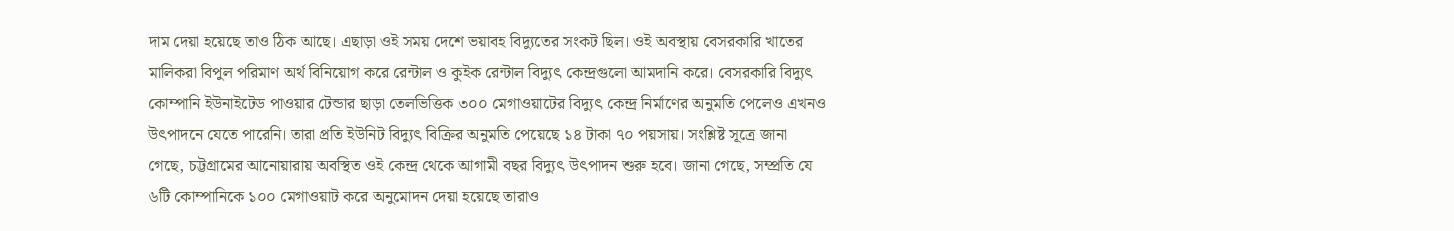দাম দেয়া হয়েছে তাও ঠিক আছে। এছাড়া ওই সময় দেশে ভয়াবহ বিদ্যুতের সংকট ছিল। ওই অবস্থায় বেসরকারি খাতের মালিকরা বিপুল পরিমাণ অর্থ বিনিয়োগ করে রেন্টাল ও কুইক রেন্টাল বিদ্যুৎ কেন্দ্রগুলো আমদানি করে। বেসরকারি বিদ্যুৎ কোম্পানি ইউনাইটেড পাওয়ার টেন্ডার ছাড়া তেলভিত্তিক ৩০০ মেগাওয়াটের বিদ্যুৎ কেন্দ্র নির্মাণের অনুমতি পেলেও এখনও উৎপাদনে যেতে পারেনি। তারা প্রতি ইউনিট বিদ্যুৎ বিক্রির অনুমতি পেয়েছে ১৪ টাকা ৭০ পয়সায়। সংশ্লিষ্ট সূত্রে জানা গেছে, চট্টগ্রামের আনোয়ারায় অবস্থিত ওই কেন্দ্র থেকে আগামী বছর বিদ্যুৎ উৎপাদন শুরু হবে। জানা গেছে, সম্প্রতি যে ৬টি কোম্পানিকে ১০০ মেগাওয়াট করে অনুমোদন দেয়া হয়েছে তারাও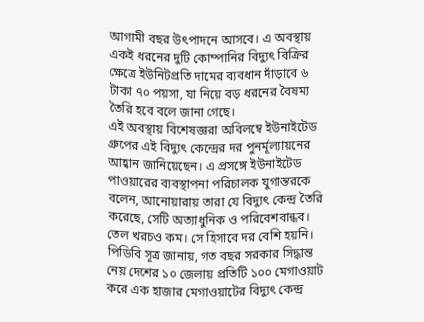আগামী বছর উৎপাদনে আসবে। এ অবস্থায় একই ধরনের দুটি কোম্পানির বিদ্যুৎ বিক্রির ক্ষেত্রে ইউনিটপ্রতি দামের ব্যবধান দাঁড়াবে ৬ টাকা ৭০ পয়সা, যা নিয়ে বড় ধরনের বৈষম্য তৈরি হবে বলে জানা গেছে।
এই অবস্থায় বিশেষজ্ঞরা অবিলম্বে ইউনাইটেড গ্রুপের এই বিদ্যুৎ কেন্দ্রের দর পুনর্মূল্যায়নের আহ্বান জানিয়েছেন। এ প্রসঙ্গে ইউনাইটেড পাওয়ারের ব্যবস্থাপনা পরিচালক যুগান্তরকে বলেন, আনোয়ারায় তারা যে বিদ্যুৎ কেন্দ্র তৈরি করেছে, সেটি অত্যাধুনিক ও পরিবেশবান্ধব। তেল খরচও কম। সে হিসাবে দর বেশি হয়নি। পিডিবি সূত্র জানায়, গত বছর সরকার সিদ্ধান্ত নেয় দেশের ১০ জেলায় প্রতিটি ১০০ মেগাওয়াট করে এক হাজার মেগাওয়াটের বিদ্যুৎ কেন্দ্র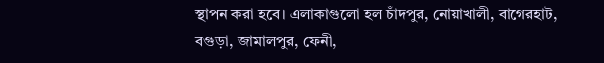স্থাপন করা হবে। এলাকাগুলো হল চাঁদপুর, নোয়াখালী, বাগেরহাট, বগুড়া, জামালপুর, ফেনী,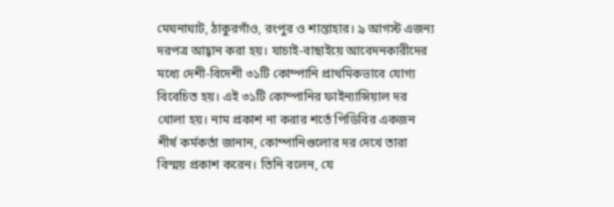মেঘনাঘাট, ঠাকুরগাঁও, রংপুর ও শান্তাহার। ৯ আগস্ট এজন্য দরপত্র আহ্বান করা হয়। যাচাই-বাছাইয়ে আবেদনকারীদের মধ্যে দেশী-বিদেশী ৩১টি কোম্পানি প্রাথমিকভাবে যোগ্য বিবেচিত হয়। এই ৩১টি কোম্পানির ফাইন্যান্সিয়াল দর খোলা হয়। নাম প্রকাশ না করার শর্তে পিডিবির একজন শীর্ষ কর্মকর্তা জানান, কোম্পানিগুলোর দর দেখে তারা বিস্ময় প্রকাশ করেন। তিনি বলেন, যে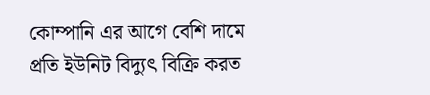কোম্পানি এর আগে বেশি দামে প্রতি ইউনিট বিদ্যুৎ বিক্রি করত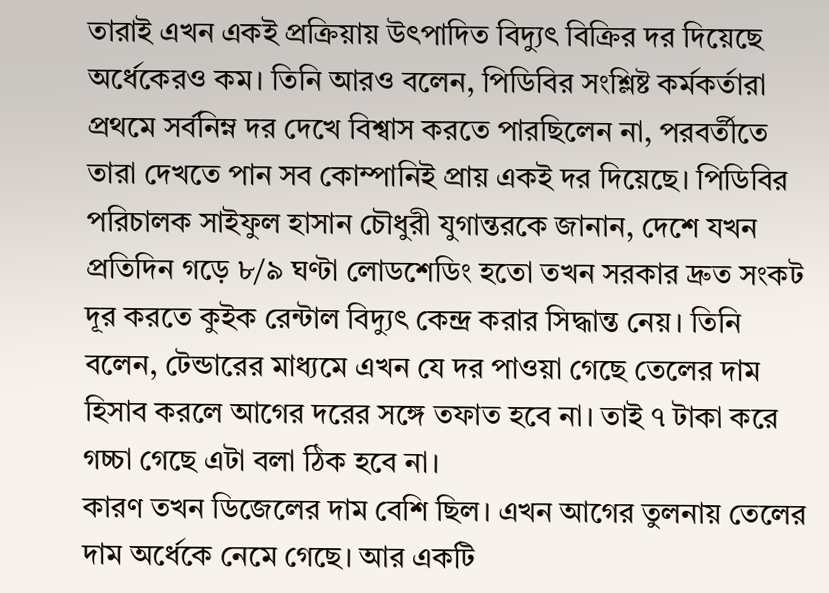তারাই এখন একই প্রক্রিয়ায় উৎপাদিত বিদ্যুৎ বিক্রির দর দিয়েছে অর্ধেকেরও কম। তিনি আরও বলেন, পিডিবির সংশ্লিষ্ট কর্মকর্তারা প্রথমে সর্বনিম্ন দর দেখে বিশ্বাস করতে পারছিলেন না, পরবর্তীতে তারা দেখতে পান সব কোম্পানিই প্রায় একই দর দিয়েছে। পিডিবির পরিচালক সাইফুল হাসান চৌধুরী যুগান্তরকে জানান, দেশে যখন প্রতিদিন গড়ে ৮/৯ ঘণ্টা লোডশেডিং হতো তখন সরকার দ্রুত সংকট দূর করতে কুইক রেন্টাল বিদ্যুৎ কেন্দ্র করার সিদ্ধান্ত নেয়। তিনি বলেন, টেন্ডারের মাধ্যমে এখন যে দর পাওয়া গেছে তেলের দাম হিসাব করলে আগের দরের সঙ্গে তফাত হবে না। তাই ৭ টাকা করে গচ্চা গেছে এটা বলা ঠিক হবে না।
কারণ তখন ডিজেলের দাম বেশি ছিল। এখন আগের তুলনায় তেলের দাম অর্ধেকে নেমে গেছে। আর একটি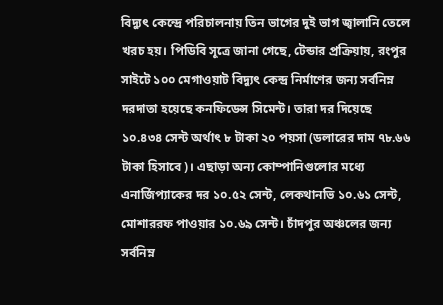বিদ্যুৎ কেন্দ্রে পরিচালনায় তিন ভাগের দুই ভাগ জ্বালানি তেলে খরচ হয়। পিডিবি সূত্রে জানা গেছে, টেন্ডার প্রক্রিয়ায়, রংপুর সাইটে ১০০ মেগাওয়াট বিদ্যুৎ কেন্দ্র নির্মাণের জন্য সর্বনিম্ন দরদাতা হয়েছে কনফিডেন্স সিমেন্ট। তারা দর দিয়েছে ১০.৪৩৪ সেন্ট অর্থাৎ ৮ টাকা ২০ পয়সা (ডলারের দাম ৭৮.৬৬ টাকা হিসাবে)। এছাড়া অন্য কোম্পানিগুলোর মধ্যে এনার্জিপ্যাকের দর ১০.৫২ সেন্ট, লেকথানভি ১০.৬১ সেন্ট, মোশাররফ পাওয়ার ১০.৬৯ সেন্ট। চাঁদপুর অঞ্চলের জন্য সর্বনিম্ন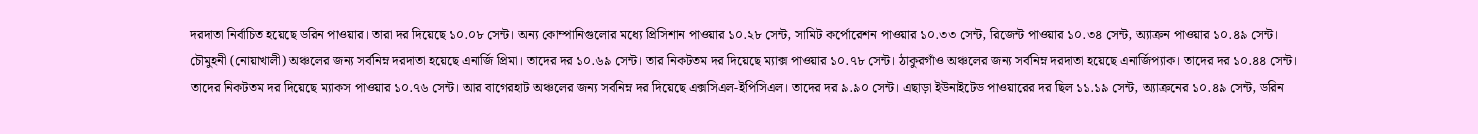দরদাতা নির্বাচিত হয়েছে ডরিন পাওয়ার। তারা দর দিয়েছে ১০.০৮ সেন্ট। অন্য কোম্পানিগুলোর মধ্যে প্রিসিশান পাওয়ার ১০.২৮ সেন্ট, সামিট কর্পোরেশন পাওয়ার ১০.৩৩ সেন্ট, রিজেন্ট পাওয়ার ১০.৩৪ সেন্ট, অ্যাক্রন পাওয়ার ১০.৪৯ সেন্ট। চৌমুহনী (নোয়াখালী) অঞ্চলের জন্য সর্বনিম্ন দরদাতা হয়েছে এনার্জি প্রিমা। তাদের দর ১০.৬৯ সেন্ট। তার নিকটতম দর দিয়েছে ম্যাক্স পাওয়ার ১০.৭৮ সেন্ট। ঠাকুরগাঁও অঞ্চলের জন্য সর্বনিম্ন দরদাতা হয়েছে এনার্জিপ্যাক। তাদের দর ১০.৪৪ সেন্ট। তাদের নিকটতম দর দিয়েছে ম্যাকস পাওয়ার ১০.৭৬ সেন্ট। আর বাগেরহাট অঞ্চলের জন্য সর্বনিম্ন দর দিয়েছে এক্সসিএল-ইপিসিএল। তাদের দর ৯.৯০ সেন্ট। এছাড়া ইউনাইটেড পাওয়ারের দর ছিল ১১.১৯ সেন্ট, অ্যাক্রনের ১০.৪৯ সেন্ট, ডরিন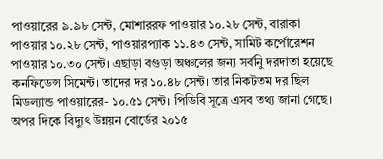পাওয়ারের ৯.৯৮ সেন্ট, মোশাররফ পাওয়ার ১০.২৮ সেন্ট, বারাকা পাওয়ার ১০.২৮ সেন্ট, পাওয়ারপ্যাক ১১.৪৩ সেন্ট, সামিট কর্পোরেশন পাওয়ার ১০.৩০ সেন্ট। এছাড়া বগুড়া অঞ্চলের জন্য সর্বনিু দরদাতা হয়েছে কনফিডেন্স সিমেন্ট। তাদের দর ১০.৪৮ সেন্ট। তার নিকটতম দর ছিল মিডল্যান্ড পাওয়ারের- ১০.৫১ সেন্ট। পিডিবি সূত্রে এসব তথ্য জানা গেছে। অপর দিকে বিদ্যুৎ উন্নয়ন বোর্ডের ২০১৫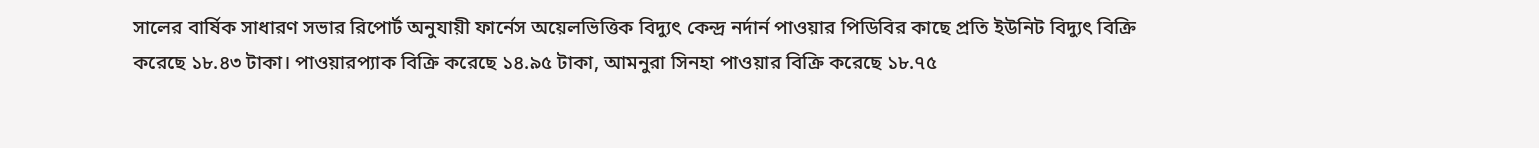সালের বার্ষিক সাধারণ সভার রিপোর্ট অনুযায়ী ফার্নেস অয়েলভিত্তিক বিদ্যুৎ কেন্দ্র নর্দার্ন পাওয়ার পিডিবির কাছে প্রতি ইউনিট বিদ্যুৎ বিক্রি করেছে ১৮.৪৩ টাকা। পাওয়ারপ্যাক বিক্রি করেছে ১৪.৯৫ টাকা, আমনুরা সিনহা পাওয়ার বিক্রি করেছে ১৮.৭৫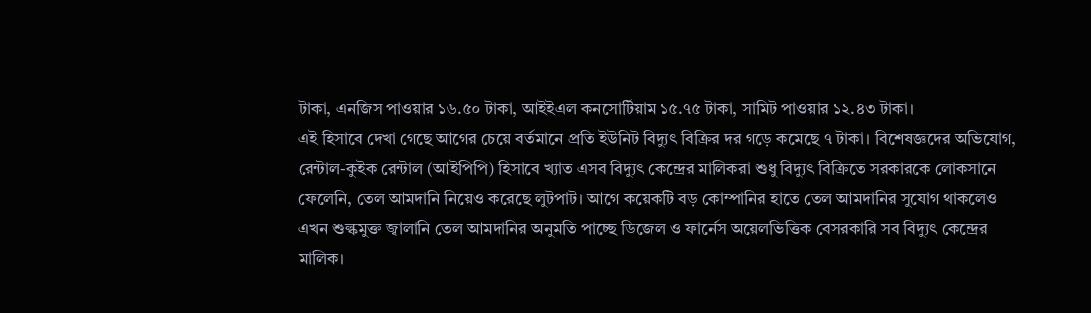টাকা, এনজিস পাওয়ার ১৬.৫০ টাকা, আইইএল কনসোর্টিয়াম ১৫.৭৫ টাকা, সামিট পাওয়ার ১২.৪৩ টাকা।
এই হিসাবে দেখা গেছে আগের চেয়ে বর্তমানে প্রতি ইউনিট বিদ্যুৎ বিক্রির দর গড়ে কমেছে ৭ টাকা। বিশেষজ্ঞদের অভিযোগ, রেন্টাল-কুইক রেন্টাল (আইপিপি) হিসাবে খ্যাত এসব বিদ্যুৎ কেন্দ্রের মালিকরা শুধু বিদ্যুৎ বিক্রিতে সরকারকে লোকসানে ফেলেনি, তেল আমদানি নিয়েও করেছে লুটপাট। আগে কয়েকটি বড় কোম্পানির হাতে তেল আমদানির সুযোগ থাকলেও এখন শুল্কমুক্ত জ্বালানি তেল আমদানির অনুমতি পাচ্ছে ডিজেল ও ফার্নেস অয়েলভিত্তিক বেসরকারি সব বিদ্যুৎ কেন্দ্রের মালিক।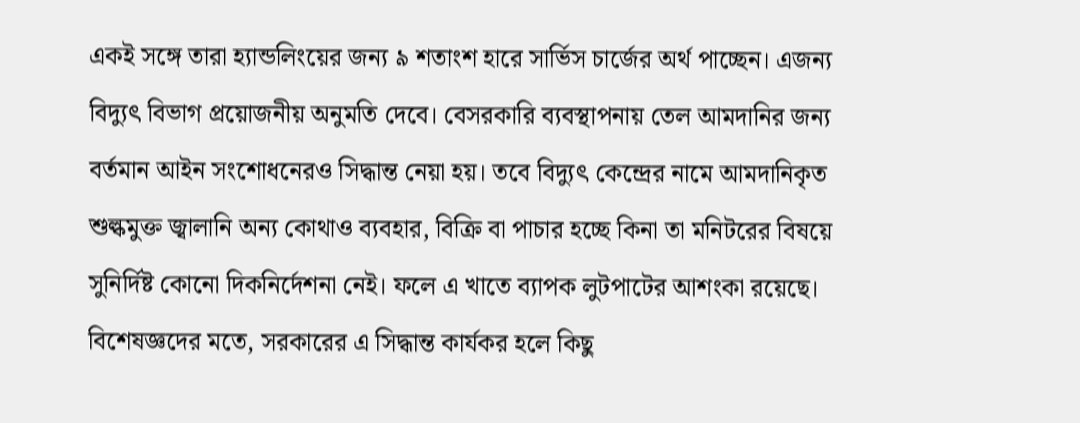একই সঙ্গে তারা হ্যান্ডলিংয়ের জন্য ৯ শতাংশ হারে সার্ভিস চার্জের অর্থ পাচ্ছেন। এজন্য বিদ্যুৎ বিভাগ প্রয়োজনীয় অনুমতি দেবে। বেসরকারি ব্যবস্থাপনায় তেল আমদানির জন্য বর্তমান আইন সংশোধনেরও সিদ্ধান্ত নেয়া হয়। তবে বিদ্যুৎ কেন্দ্রের নামে আমদানিকৃত শুল্কমুক্ত জ্বালানি অন্য কোথাও ব্যবহার, বিক্রি বা পাচার হচ্ছে কিনা তা মনিটরের বিষয়ে সুনির্দিষ্ট কোনো দিকনির্দেশনা নেই। ফলে এ খাতে ব্যাপক লুটপাটের আশংকা রয়েছে। বিশেষজ্ঞদের মতে, সরকারের এ সিদ্ধান্ত কার্যকর হলে কিছু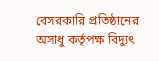বেসরকারি প্রতিষ্ঠানের অসাধু কর্তৃপক্ষ বিদ্যুৎ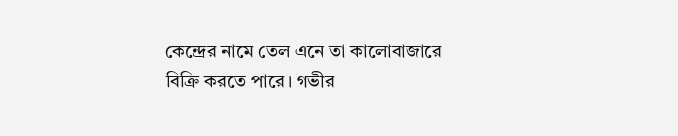কেন্দ্রের নামে তেল এনে তা কালোবাজারে বিক্রি করতে পারে। গভীর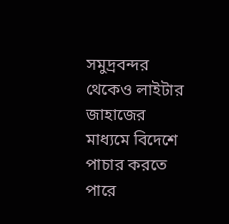সমুদ্রবন্দর থেকেও লাইটার জাহাজের মাধ্যমে বিদেশে পাচার করতে পারে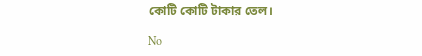কোটি কোটি টাকার তেল।

No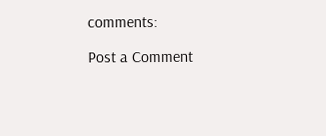comments:

Post a Comment